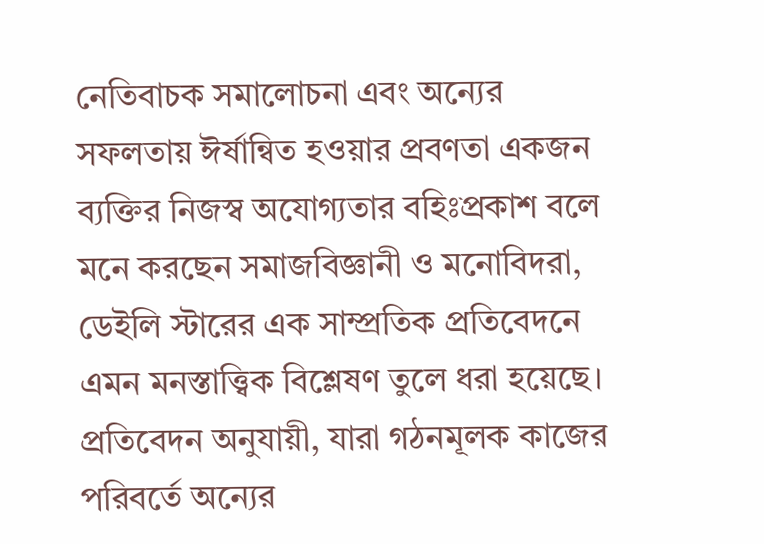নেতিবাচক সমালোচনা এবং অন্যের সফলতায় ঈর্ষান্বিত হওয়ার প্রবণতা একজন ব্যক্তির নিজস্ব অযোগ্যতার বহিঃপ্রকাশ বলে মনে করছেন সমাজবিজ্ঞানী ও মনোবিদরা, ডেইলি স্টারের এক সাম্প্রতিক প্রতিবেদনে এমন মনস্তাত্ত্বিক বিশ্লেষণ তুলে ধরা হয়েছে।
প্রতিবেদন অনুযায়ী, যারা গঠনমূলক কাজের পরিবর্তে অন্যের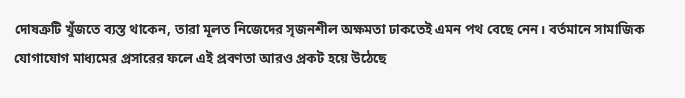দোষত্রুটি খুঁজতে ব্যস্ত থাকেন, তারা মূলত নিজেদের সৃজনশীল অক্ষমতা ঢাকতেই এমন পথ বেছে নেন। বর্তমানে সামাজিক যোগাযোগ মাধ্যমের প্রসারের ফলে এই প্রবণতা আরও প্রকট হয়ে উঠেছে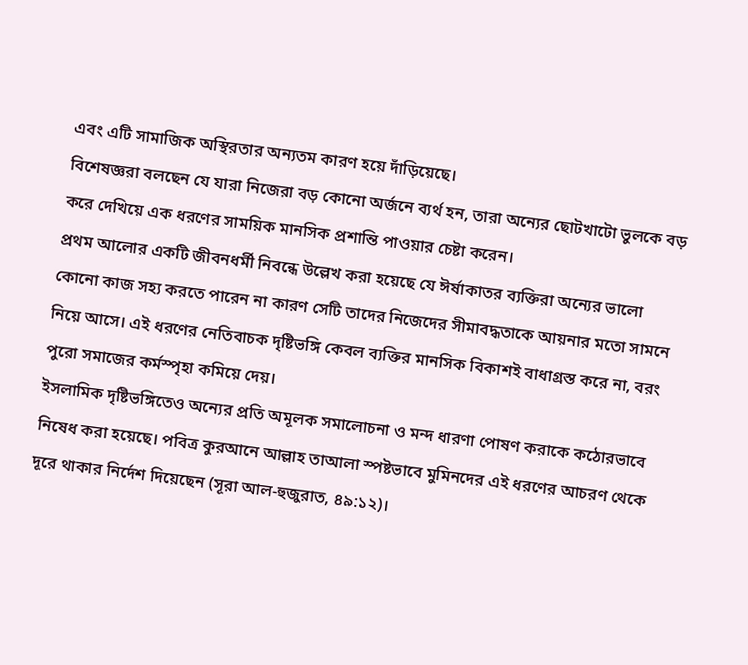এবং এটি সামাজিক অস্থিরতার অন্যতম কারণ হয়ে দাঁড়িয়েছে।
বিশেষজ্ঞরা বলছেন যে যারা নিজেরা বড় কোনো অর্জনে ব্যর্থ হন, তারা অন্যের ছোটখাটো ভুলকে বড় করে দেখিয়ে এক ধরণের সাময়িক মানসিক প্রশান্তি পাওয়ার চেষ্টা করেন।
প্রথম আলোর একটি জীবনধর্মী নিবন্ধে উল্লেখ করা হয়েছে যে ঈর্ষাকাতর ব্যক্তিরা অন্যের ভালো কোনো কাজ সহ্য করতে পারেন না কারণ সেটি তাদের নিজেদের সীমাবদ্ধতাকে আয়নার মতো সামনে নিয়ে আসে। এই ধরণের নেতিবাচক দৃষ্টিভঙ্গি কেবল ব্যক্তির মানসিক বিকাশই বাধাগ্রস্ত করে না, বরং পুরো সমাজের কর্মস্পৃহা কমিয়ে দেয়।
ইসলামিক দৃষ্টিভঙ্গিতেও অন্যের প্রতি অমূলক সমালোচনা ও মন্দ ধারণা পোষণ করাকে কঠোরভাবে নিষেধ করা হয়েছে। পবিত্র কুরআনে আল্লাহ তাআলা স্পষ্টভাবে মুমিনদের এই ধরণের আচরণ থেকে দূরে থাকার নির্দেশ দিয়েছেন (সূরা আল-হুজুরাত, ৪৯:১২)।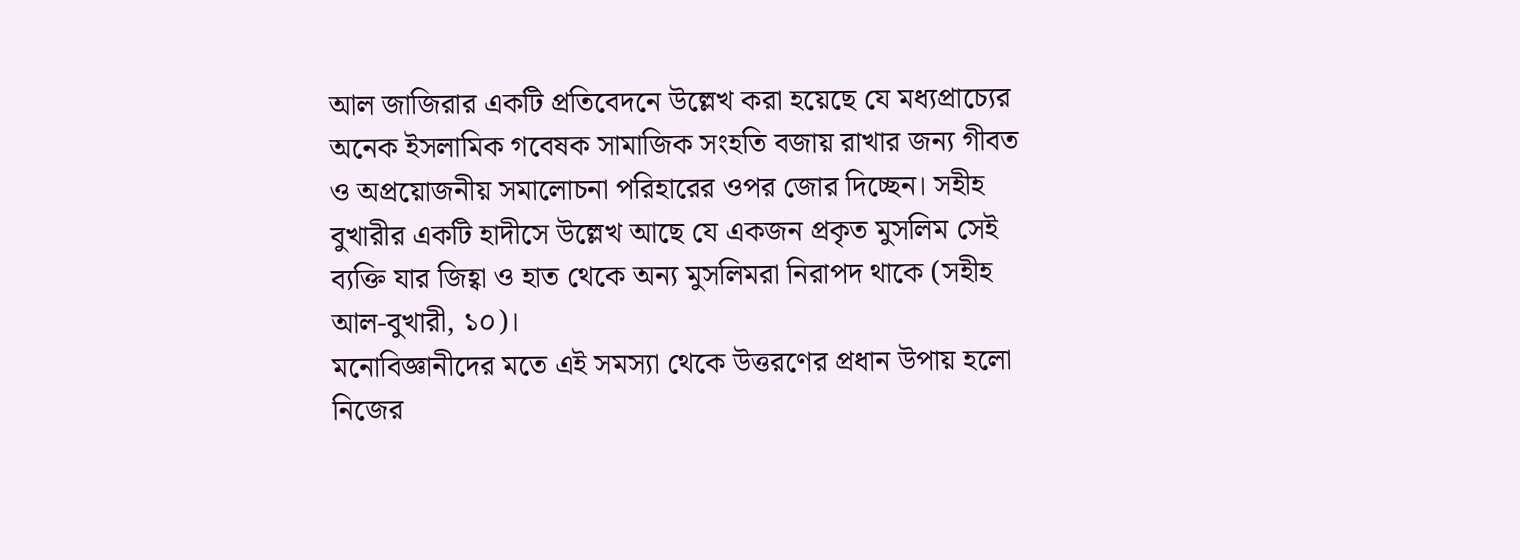আল জাজিরার একটি প্রতিবেদনে উল্লেখ করা হয়েছে যে মধ্যপ্রাচ্যের অনেক ইসলামিক গবেষক সামাজিক সংহতি বজায় রাখার জন্য গীবত ও অপ্রয়োজনীয় সমালোচনা পরিহারের ওপর জোর দিচ্ছেন। সহীহ বুখারীর একটি হাদীসে উল্লেখ আছে যে একজন প্রকৃত মুসলিম সেই ব্যক্তি যার জিহ্বা ও হাত থেকে অন্য মুসলিমরা নিরাপদ থাকে (সহীহ আল-বুখারী, ১০)।
মনোবিজ্ঞানীদের মতে এই সমস্যা থেকে উত্তরণের প্রধান উপায় হলো নিজের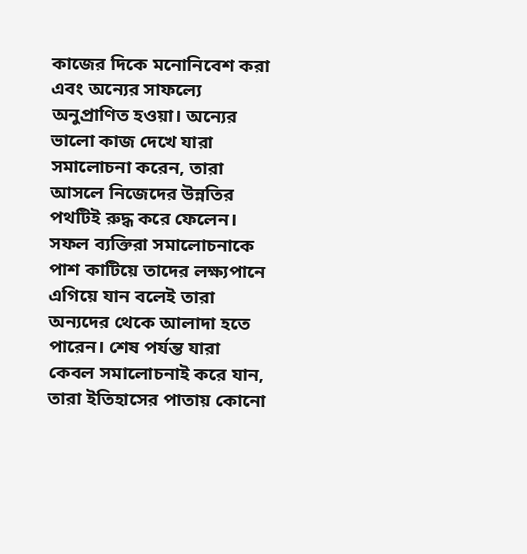কাজের দিকে মনোনিবেশ করা এবং অন্যের সাফল্যে অনুপ্রাণিত হওয়া। অন্যের ভালো কাজ দেখে যারা সমালোচনা করেন, তারা আসলে নিজেদের উন্নতির পথটিই রুদ্ধ করে ফেলেন।
সফল ব্যক্তিরা সমালোচনাকে পাশ কাটিয়ে তাদের লক্ষ্যপানে এগিয়ে যান বলেই তারা অন্যদের থেকে আলাদা হতে পারেন। শেষ পর্যন্ত যারা কেবল সমালোচনাই করে যান, তারা ইতিহাসের পাতায় কোনো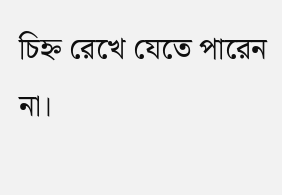চিহ্ন রেখে যেতে পারেন না।